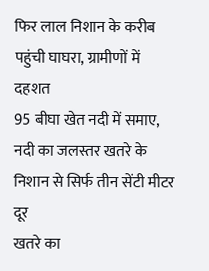फिर लाल निशान के करीब पहुंची घाघरा, ग्रामीणों में दहशत
95 बीघा खेत नदी में समाए, नदी का जलस्तर खतरे के निशान से सिर्फ तीन सेंटी मीटर दूर
खतरे का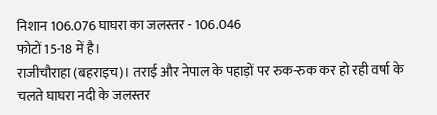निशान 106.076 घाघरा का जलस्तर - 106.046
फोटों 15-18 में है।
राजीचौराहा (बहराइच)। तराई और नेपाल के पहाड़ों पर रुक-रुक कर हो रही वर्षा के चलते घाघरा नदी के जलस्तर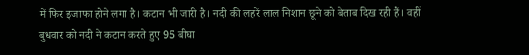में फिर इजाफा होने लगा है। कटान भी जारी है। नदी की लहरें लाल निशान छूने को बेताब दिख रही हैं। वहीं बुधवार को नदी ने कटान करते हुए 95 बीघा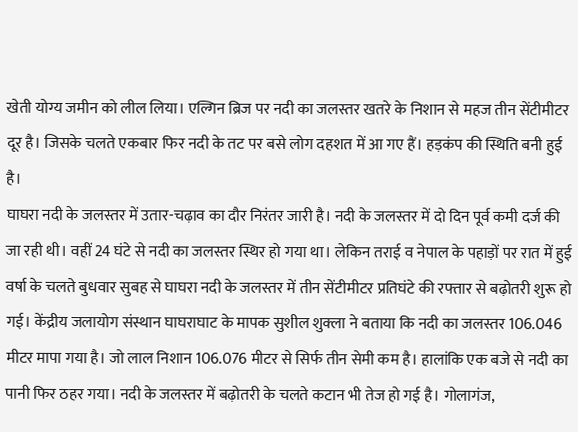खेती योग्य जमीन को लील लिया। एल्गिन ब्रिज पर नदी का जलस्तर खतरे के निशान से महज तीन सेंटीमीटर दूर है। जिसके चलते एकबार फिर नदी के तट पर बसे लोग दहशत में आ गए हैं। हड़कंप की स्थिति बनी हुई है।
घाघरा नदी के जलस्तर में उतार-चढ़ाव का दौर निरंतर जारी है। नदी के जलस्तर में दो दिन पूर्व कमी दर्ज की जा रही थी। वहीं 24 घंटे से नदी का जलस्तर स्थिर हो गया था। लेकिन तराई व नेपाल के पहाड़ों पर रात में हुई वर्षा के चलते बुधवार सुबह से घाघरा नदी के जलस्तर में तीन सेंटीमीटर प्रतिघंटे की रफ्तार से बढ़ोतरी शुरू हो गई। केंद्रीय जलायोग संस्थान घाघराघाट के मापक सुशील शुक्ला ने बताया कि नदी का जलस्तर 106.046 मीटर मापा गया है। जो लाल निशान 106.076 मीटर से सिर्फ तीन सेमी कम है। हालांकि एक बजे से नदी का पानी फिर ठहर गया। नदी के जलस्तर में बढ़ोतरी के चलते कटान भी तेज हो गई है। गोलागंज,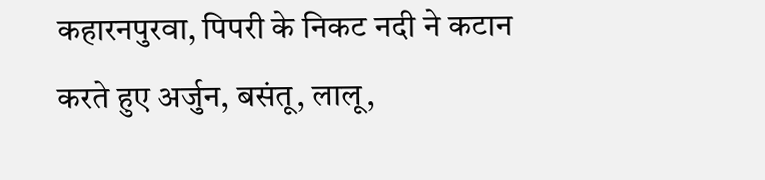कहारनपुरवा, पिपरी के निकट नदी ने कटान करते हुए अर्जुन, बसंतू, लालू,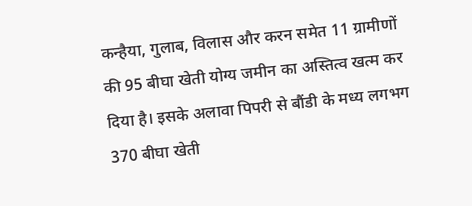कन्हैया, गुलाब, विलास और करन समेत 11 ग्रामीणों की 95 बीघा खेती योग्य जमीन का अस्तित्व खत्म कर दिया है। इसके अलावा पिपरी से बौंडी के मध्य लगभग 370 बीघा खेती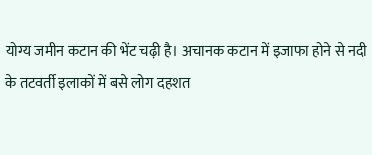योग्य जमीन कटान की भेंट चढ़ी है। अचानक कटान में इजाफा होने से नदी के तटवर्ती इलाकों में बसे लोग दहशत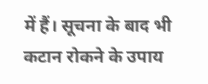में हैं। सूचना के बाद भी कटान रोकने के उपाय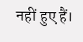नहीं हुए हैं।